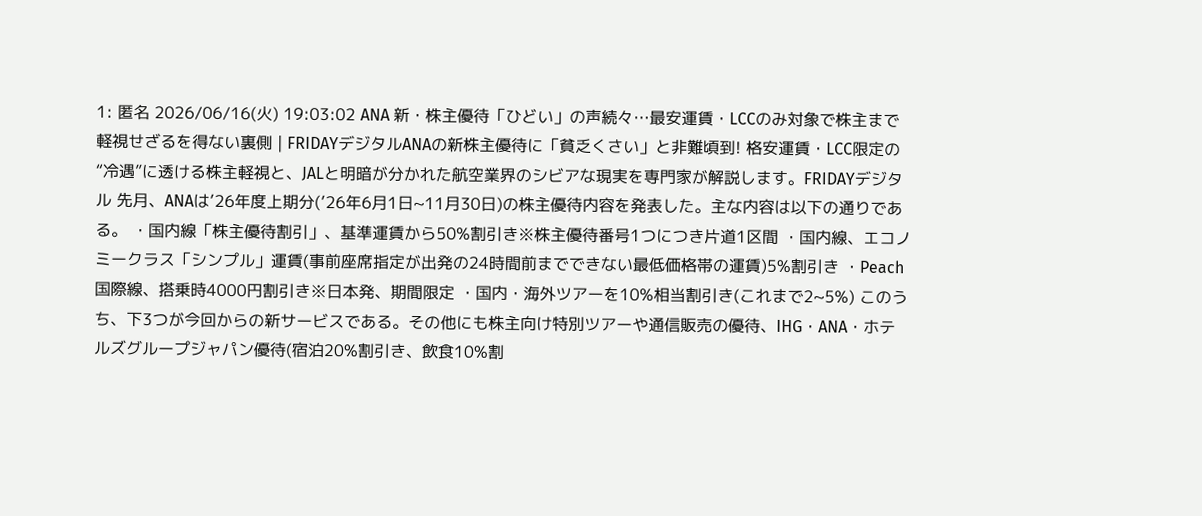1: 匿名 2026/06/16(火) 19:03:02 ANA 新・株主優待「ひどい」の声続々…最安運賃・LCCのみ対象で株主まで軽視せざるを得ない裏側 | FRIDAYデジタルANAの新株主優待に「貧乏くさい」と非難頃到! 格安運賃・LCC限定の“冷遇”に透ける株主軽視と、JALと明暗が分かれた航空業界のシビアな現実を専門家が解説します。FRIDAYデジタル 先月、ANAは’26年度上期分(’26年6月1日~11月30日)の株主優待内容を発表した。主な内容は以下の通りである。 ・国内線「株主優待割引」、基準運賃から50%割引き※株主優待番号1つにつき片道1区間 ・国内線、エコノミークラス「シンプル」運賃(事前座席指定が出発の24時間前までできない最低価格帯の運賃)5%割引き ・Peach国際線、搭乗時4000円割引き※日本発、期間限定 ・国内・海外ツアーを10%相当割引き(これまで2~5%) このうち、下3つが今回からの新サービスである。その他にも株主向け特別ツアーや通信販売の優待、IHG・ANA・ホテルズグループジャパン優待(宿泊20%割引き、飲食10%割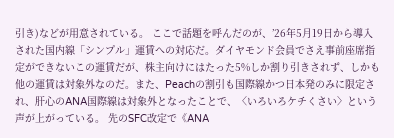引き)などが用意されている。 ここで話題を呼んだのが、’26年5月19日から導入された国内線「シンプル」運賃への対応だ。ダイヤモンド会員でさえ事前座席指定ができないこの運賃だが、株主向けにはたった5%しか割り引きされず、しかも他の運賃は対象外なのだ。また、Peachの割引も国際線かつ日本発のみに限定され、肝心のANA国際線は対象外となったことで、〈いろいろケチくさい〉という声が上がっている。 先のSFC改定で《ANA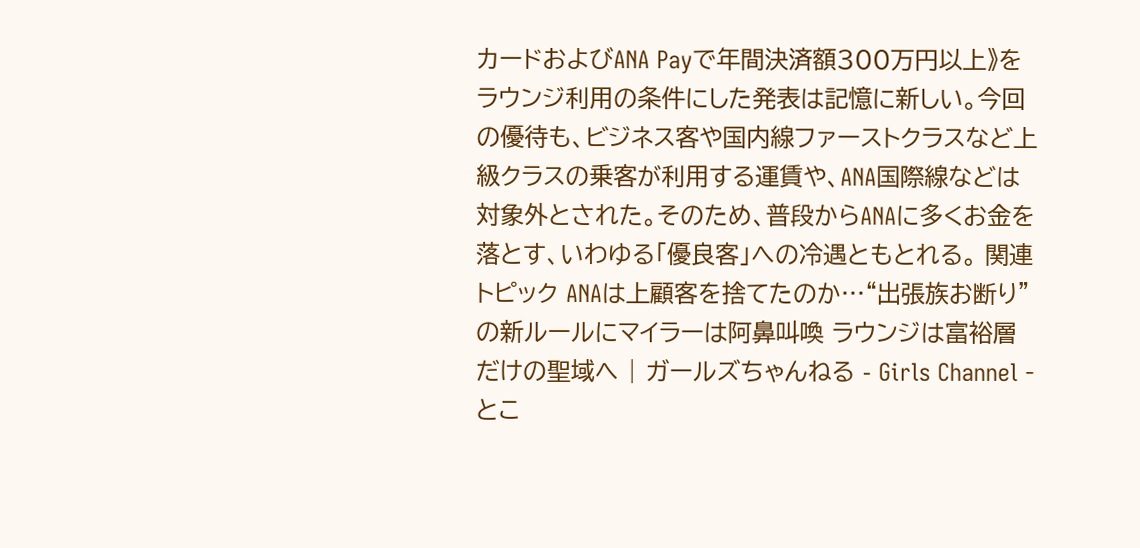カードおよびANA Payで年間決済額300万円以上》をラウンジ利用の条件にした発表は記憶に新しい。今回の優待も、ビジネス客や国内線ファーストクラスなど上級クラスの乗客が利用する運賃や、ANA国際線などは対象外とされた。そのため、普段からANAに多くお金を落とす、いわゆる「優良客」への冷遇ともとれる。 関連トピック ANAは上顧客を捨てたのか…“出張族お断り”の新ルールにマイラーは阿鼻叫喚 ラウンジは富裕層だけの聖域へ | ガールズちゃんねる - Girls Channel - とこ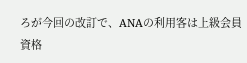ろが今回の改訂で、ANAの利用客は上級会員資格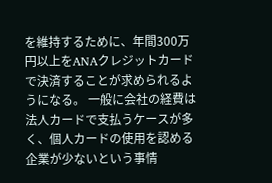を維持するために、年間300万円以上をANAクレジットカードで決済することが求められるようになる。 一般に会社の経費は法人カードで支払うケースが多く、個人カードの使用を認める企業が少ないという事情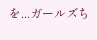を...ガールズち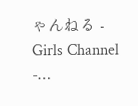ゃんねる - Girls Channel -…